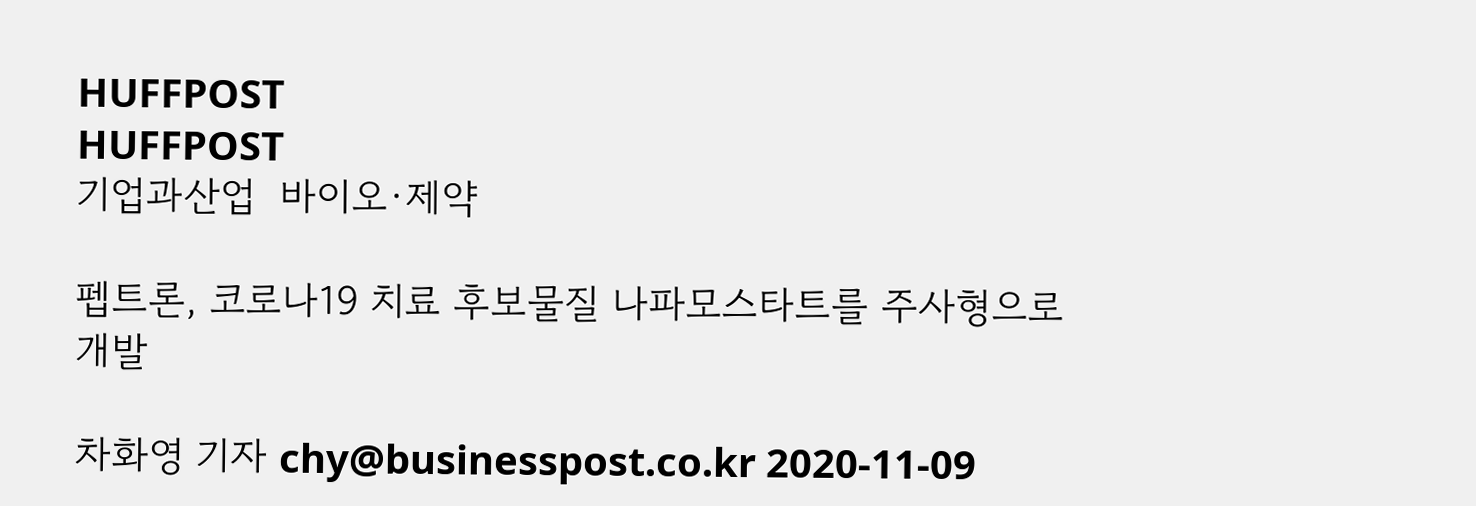HUFFPOST
HUFFPOST
기업과산업  바이오·제약

펩트론, 코로나19 치료 후보물질 나파모스타트를 주사형으로 개발

차화영 기자 chy@businesspost.co.kr 2020-11-09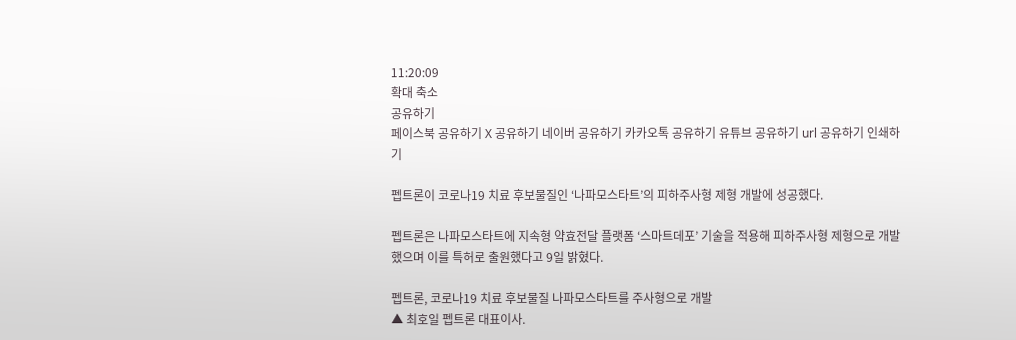11:20:09
확대 축소
공유하기
페이스북 공유하기 X 공유하기 네이버 공유하기 카카오톡 공유하기 유튜브 공유하기 url 공유하기 인쇄하기

펩트론이 코로나19 치료 후보물질인 ‘나파모스타트’의 피하주사형 제형 개발에 성공했다.

펩트론은 나파모스타트에 지속형 약효전달 플랫폼 ‘스마트데포’ 기술을 적용해 피하주사형 제형으로 개발했으며 이를 특허로 출원했다고 9일 밝혔다.

펩트론, 코로나19 치료 후보물질 나파모스타트를 주사형으로 개발
▲ 최호일 펩트론 대표이사.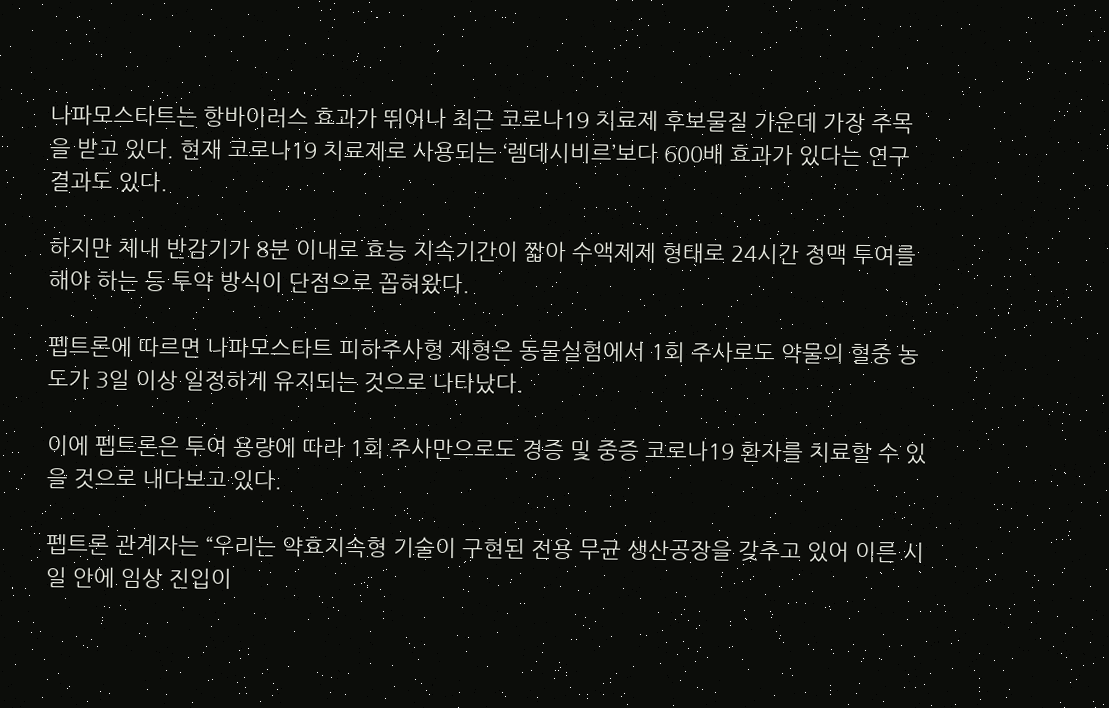나파모스타트는 항바이러스 효과가 뛰어나 최근 코로나19 치료제 후보물질 가운데 가장 주목을 받고 있다. 현재 코로나19 치료제로 사용되는 ‘렘데시비르’보다 600배 효과가 있다는 연구결과도 있다.

하지만 체내 반감기가 8분 이내로 효능 지속기간이 짧아 수액제제 형태로 24시간 정맥 투여를 해야 하는 등 투약 방식이 단점으로 꼽혀왔다.

펩트론에 따르면 나파모스타트 피하주사형 제형은 동물실험에서 1회 주사로도 약물의 혈중 농도가 3일 이상 일정하게 유지되는 것으로 나타났다.

이에 펩트론은 투여 용량에 따라 1회 주사만으로도 경증 및 중증 코로나19 환자를 치료할 수 있을 것으로 내다보고 있다.

펩트론 관계자는 “우리는 약효지속형 기술이 구현된 전용 무균 생산공장을 갖추고 있어 이른 시일 안에 임상 진입이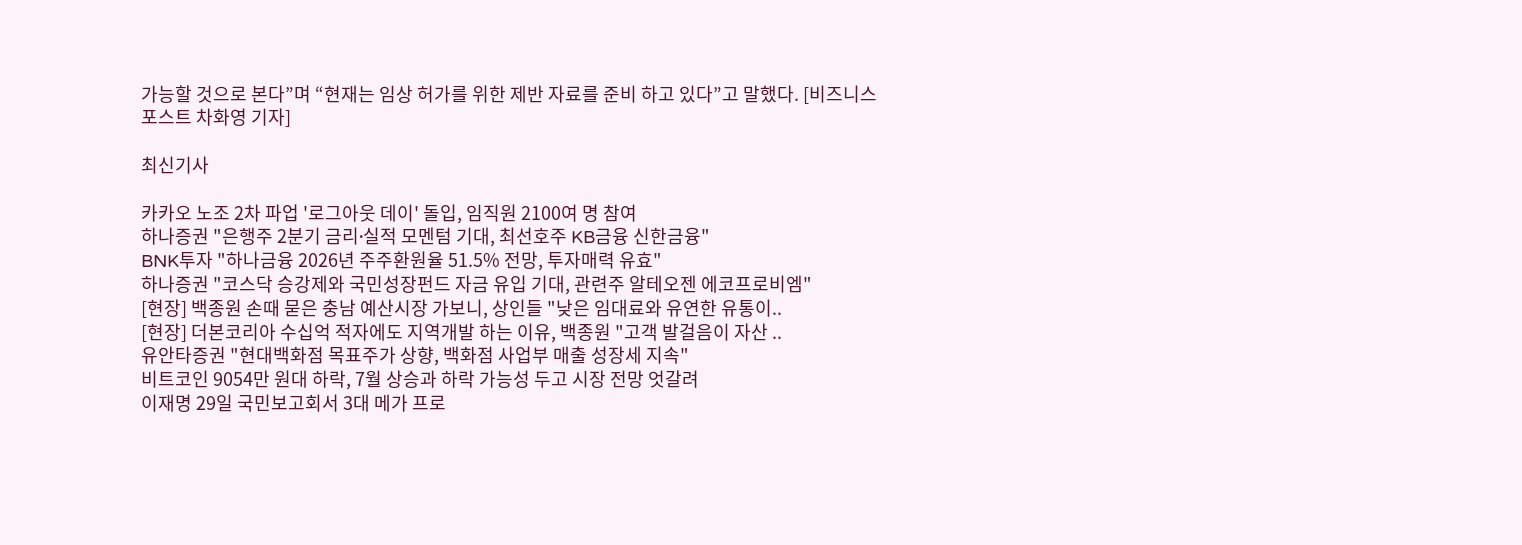가능할 것으로 본다”며 “현재는 임상 허가를 위한 제반 자료를 준비 하고 있다”고 말했다. [비즈니스포스트 차화영 기자]

최신기사

카카오 노조 2차 파업 '로그아웃 데이' 돌입, 임직원 2100여 명 참여
하나증권 "은행주 2분기 금리ᐧ실적 모멘텀 기대, 최선호주 KB금융 신한금융"
BNK투자 "하나금융 2026년 주주환원율 51.5% 전망, 투자매력 유효"
하나증권 "코스닥 승강제와 국민성장펀드 자금 유입 기대, 관련주 알테오젠 에코프로비엠"
[현장] 백종원 손때 묻은 충남 예산시장 가보니, 상인들 "낮은 임대료와 유연한 유통이..
[현장] 더본코리아 수십억 적자에도 지역개발 하는 이유, 백종원 "고객 발걸음이 자산 ..
유안타증권 "현대백화점 목표주가 상향, 백화점 사업부 매출 성장세 지속"
비트코인 9054만 원대 하락, 7월 상승과 하락 가능성 두고 시장 전망 엇갈려
이재명 29일 국민보고회서 3대 메가 프로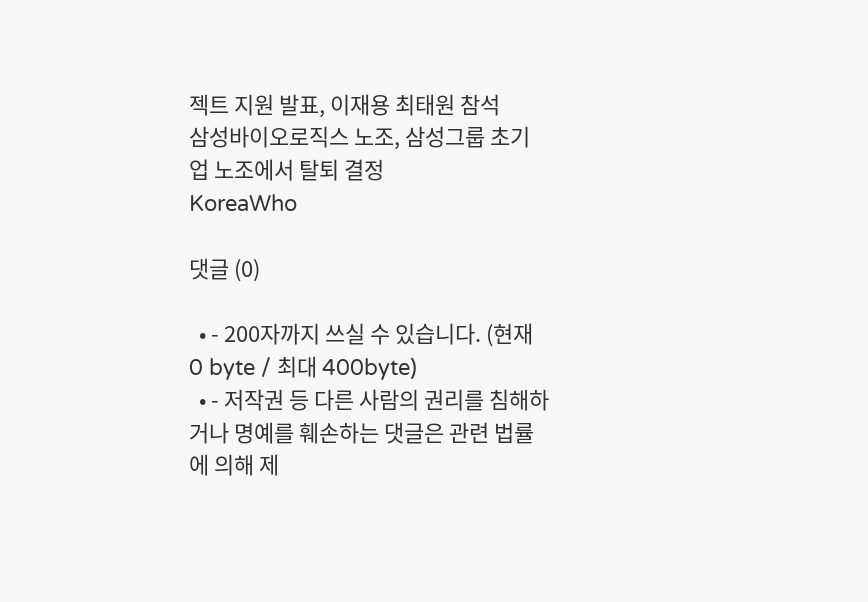젝트 지원 발표, 이재용 최태원 참석
삼성바이오로직스 노조, 삼성그룹 초기업 노조에서 탈퇴 결정
KoreaWho

댓글 (0)

  • - 200자까지 쓰실 수 있습니다. (현재 0 byte / 최대 400byte)
  • - 저작권 등 다른 사람의 권리를 침해하거나 명예를 훼손하는 댓글은 관련 법률에 의해 제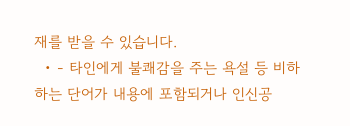재를 받을 수 있습니다.
  • - 타인에게 불쾌감을 주는 욕설 등 비하하는 단어가 내용에 포함되거나 인신공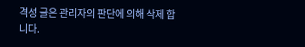격성 글은 관리자의 판단에 의해 삭제 합니다.